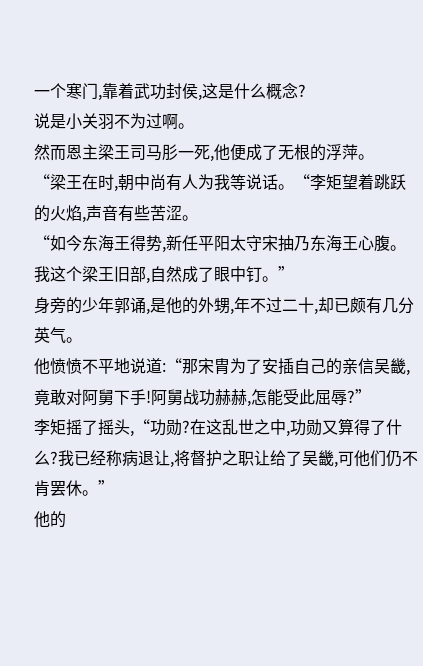一个寒门,靠着武功封侯,这是什么概念?
说是小关羽不为过啊。
然而恩主梁王司马肜一死,他便成了无根的浮萍。
“梁王在时,朝中尚有人为我等说话。“李矩望着跳跃的火焰,声音有些苦涩。
“如今东海王得势,新任平阳太守宋抽乃东海王心腹。我这个梁王旧部,自然成了眼中钉。”
身旁的少年郭诵,是他的外甥,年不过二十,却已颇有几分英气。
他愤愤不平地说道:“那宋胄为了安插自己的亲信吴畿,竟敢对阿舅下手!阿舅战功赫赫,怎能受此屈辱?”
李矩摇了摇头,“功勋?在这乱世之中,功勋又算得了什么?我已经称病退让,将督护之职让给了吴畿,可他们仍不肯罢休。”
他的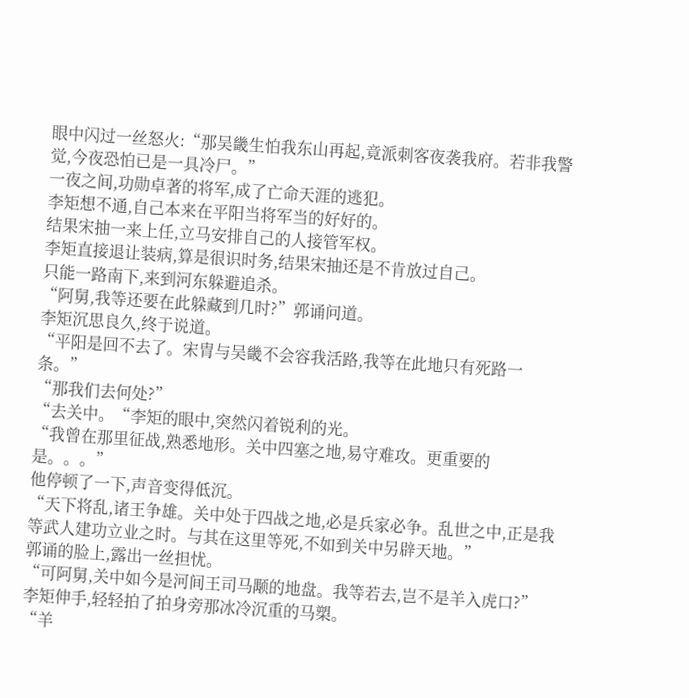眼中闪过一丝怒火:“那吴畿生怕我东山再起,竟派刺客夜袭我府。若非我警觉,今夜恐怕已是一具冷尸。”
一夜之间,功勋卓著的将军,成了亡命天涯的逃犯。
李矩想不通,自己本来在平阳当将军当的好好的。
结果宋抽一来上任,立马安排自己的人接管军权。
李矩直接退让装病,算是很识时务,结果宋抽还是不肯放过自己。
只能一路南下,来到河东躲避追杀。
“阿舅,我等还要在此躲藏到几时?”郭诵问道。
李矩沉思良久,终于说道。
“平阳是回不去了。宋胄与吴畿不会容我活路,我等在此地只有死路一条。”
“那我们去何处?”
“去关中。“李矩的眼中,突然闪着锐利的光。
“我曾在那里征战,熟悉地形。关中四塞之地,易守难攻。更重要的是。。。”
他停顿了一下,声音变得低沉。
“天下将乱,诸王争雄。关中处于四战之地,必是兵家必争。乱世之中,正是我等武人建功立业之时。与其在这里等死,不如到关中另辟天地。”
郭诵的脸上,露出一丝担忧。
“可阿舅,关中如今是河间王司马颙的地盘。我等若去,岂不是羊入虎口?”
李矩伸手,轻轻拍了拍身旁那冰冷沉重的马槊。
“羊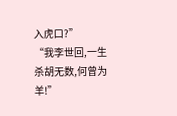入虎口?”
“我李世回,一生杀胡无数,何曾为羊!”